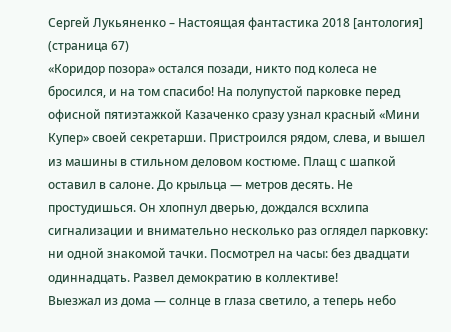Сергей Лукьяненко – Настоящая фантастика 2018 [антология] (страница 67)
«Коридор позора» остался позади, никто под колеса не бросился, и на том спасибо! На полупустой парковке перед офисной пятиэтажкой Казаченко сразу узнал красный «Мини Купер» своей секретарши. Пристроился рядом, слева, и вышел из машины в стильном деловом костюме. Плащ с шапкой оставил в салоне. До крыльца — метров десять. Не простудишься. Он хлопнул дверью, дождался всхлипа сигнализации и внимательно несколько раз оглядел парковку: ни одной знакомой тачки. Посмотрел на часы: без двадцати одиннадцать. Развел демократию в коллективе!
Выезжал из дома — солнце в глаза светило, а теперь небо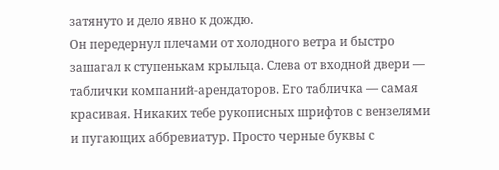затянуто и дело явно к дождю.
Он передернул плечами от холодного ветра и быстро зашагал к ступенькам крыльца. Слева от входной двери — таблички компаний-арендаторов. Его табличка — самая красивая. Никаких тебе рукописных шрифтов с вензелями и пугающих аббревиатур. Просто черные буквы с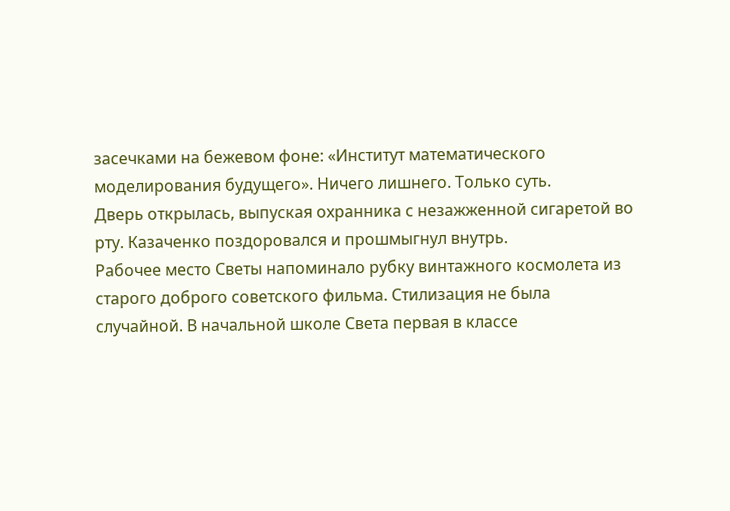засечками на бежевом фоне: «Институт математического моделирования будущего». Ничего лишнего. Только суть.
Дверь открылась, выпуская охранника с незажженной сигаретой во рту. Казаченко поздоровался и прошмыгнул внутрь.
Рабочее место Светы напоминало рубку винтажного космолета из старого доброго советского фильма. Стилизация не была случайной. В начальной школе Света первая в классе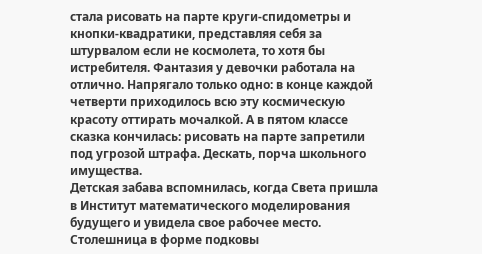стала рисовать на парте круги-спидометры и кнопки-квадратики, представляя себя за штурвалом если не космолета, то хотя бы истребителя. Фантазия у девочки работала на отлично. Напрягало только одно: в конце каждой четверти приходилось всю эту космическую красоту оттирать мочалкой. А в пятом классе сказка кончилась: рисовать на парте запретили под угрозой штрафа. Дескать, порча школьного имущества.
Детская забава вспомнилась, когда Света пришла в Институт математического моделирования будущего и увидела свое рабочее место.
Столешница в форме подковы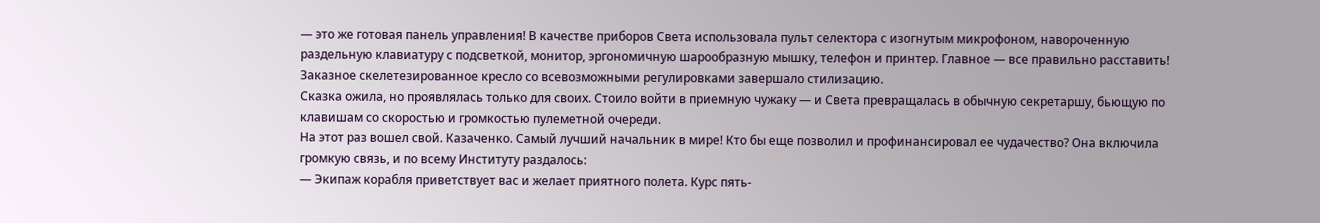— это же готовая панель управления! В качестве приборов Света использовала пульт селектора с изогнутым микрофоном, навороченную раздельную клавиатуру с подсветкой, монитор, эргономичную шарообразную мышку, телефон и принтер. Главное — все правильно расставить! Заказное скелетезированное кресло со всевозможными регулировками завершало стилизацию.
Сказка ожила, но проявлялась только для своих. Стоило войти в приемную чужаку — и Света превращалась в обычную секретаршу, бьющую по клавишам со скоростью и громкостью пулеметной очереди.
На этот раз вошел свой. Казаченко. Самый лучший начальник в мире! Кто бы еще позволил и профинансировал ее чудачество? Она включила громкую связь, и по всему Институту раздалось:
— Экипаж корабля приветствует вас и желает приятного полета. Курс пять-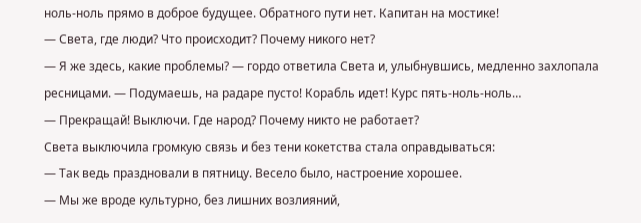ноль-ноль прямо в доброе будущее. Обратного пути нет. Капитан на мостике!
— Света, где люди? Что происходит? Почему никого нет?
— Я же здесь, какие проблемы? — гордо ответила Света и, улыбнувшись, медленно захлопала ресницами. — Подумаешь, на радаре пусто! Корабль идет! Курс пять-ноль-ноль…
— Прекращай! Выключи. Где народ? Почему никто не работает?
Света выключила громкую связь и без тени кокетства стала оправдываться:
— Так ведь праздновали в пятницу. Весело было, настроение хорошее.
— Мы же вроде культурно, без лишних возлияний,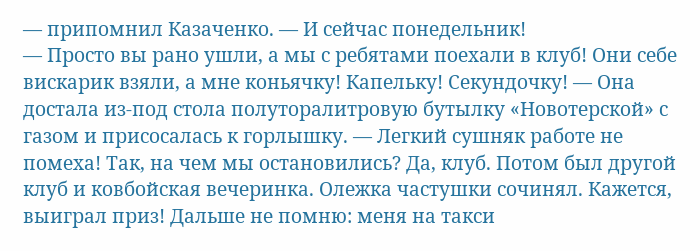— припомнил Казаченко. — И сейчас понедельник!
— Просто вы рано ушли, а мы с ребятами поехали в клуб! Они себе вискарик взяли, а мне коньячку! Капельку! Секундочку! — Она достала из-под стола полуторалитровую бутылку «Новотерской» с газом и присосалась к горлышку. — Легкий сушняк работе не помеха! Так, на чем мы остановились? Да, клуб. Потом был другой клуб и ковбойская вечеринка. Олежка частушки сочинял. Кажется, выиграл приз! Дальше не помню: меня на такси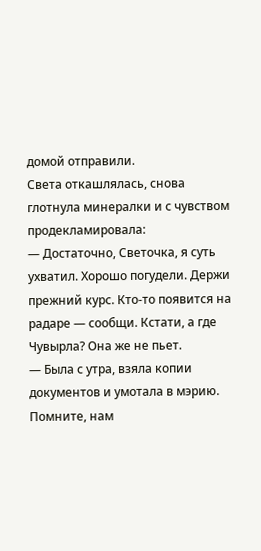домой отправили.
Света откашлялась, снова глотнула минералки и с чувством продекламировала:
— Достаточно, Светочка, я суть ухватил. Хорошо погудели. Держи прежний курс. Кто-то появится на радаре — сообщи. Кстати, а где Чувырла? Она же не пьет.
— Была с утра, взяла копии документов и умотала в мэрию. Помните, нам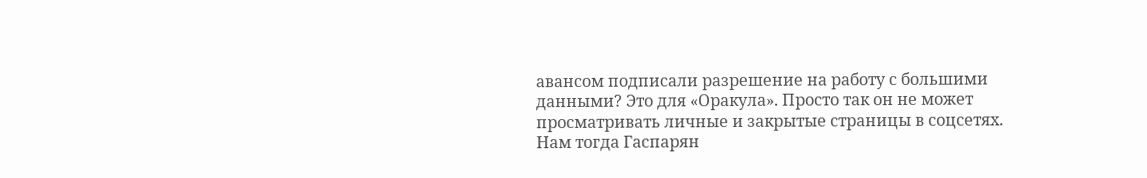авансом подписали разрешение на работу с большими данными? Это для «Оракула». Просто так он не может просматривать личные и закрытые страницы в соцсетях. Нам тогда Гаспарян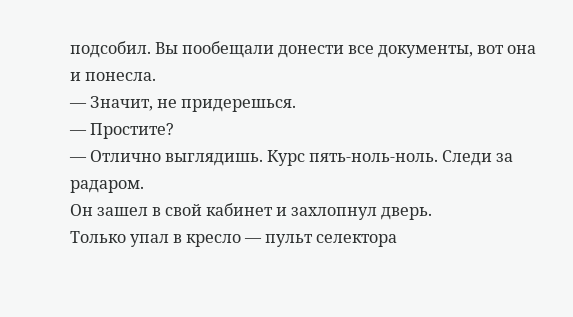подсобил. Вы пообещали донести все документы, вот она и понесла.
— Значит, не придерешься.
— Простите?
— Отлично выглядишь. Курс пять-ноль-ноль. Следи за радаром.
Он зашел в свой кабинет и захлопнул дверь.
Только упал в кресло — пульт селектора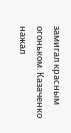замигал красным огоньком. Казаченко нажал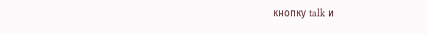кнопку talk и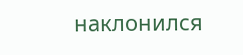наклонился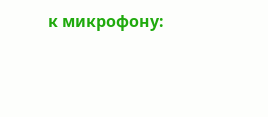к микрофону: